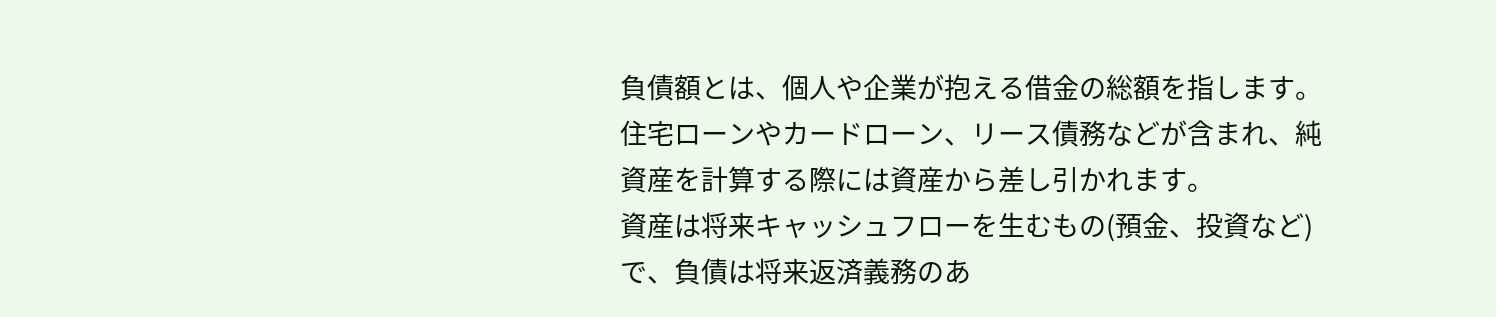負債額とは、個人や企業が抱える借金の総額を指します。住宅ローンやカードローン、リース債務などが含まれ、純資産を計算する際には資産から差し引かれます。
資産は将来キャッシュフローを生むもの(預金、投資など)で、負債は将来返済義務のあ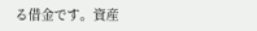る借金です。資産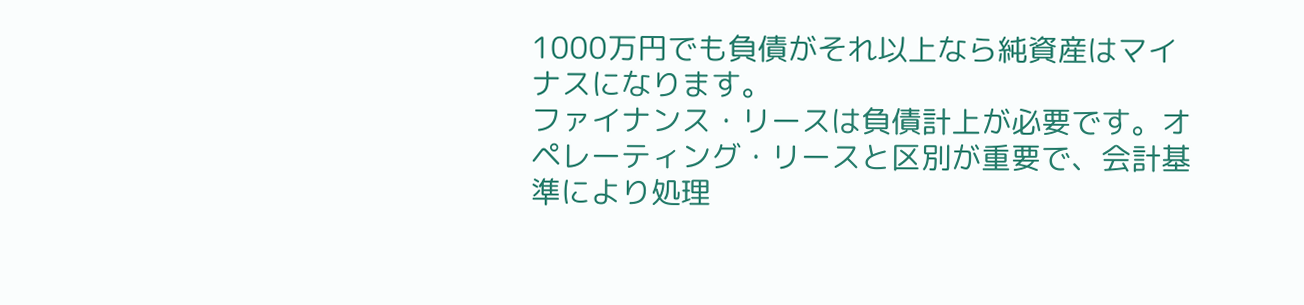1000万円でも負債がそれ以上なら純資産はマイナスになります。
ファイナンス・リースは負債計上が必要です。オペレーティング・リースと区別が重要で、会計基準により処理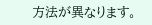方法が異なります。